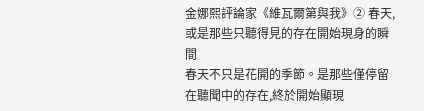金娜熙評論家《維瓦爾第與我》② 春天,或是那些只聽得見的存在開始現身的瞬間
春天不只是花開的季節。是那些僅停留在聽聞中的存在,終於開始顯現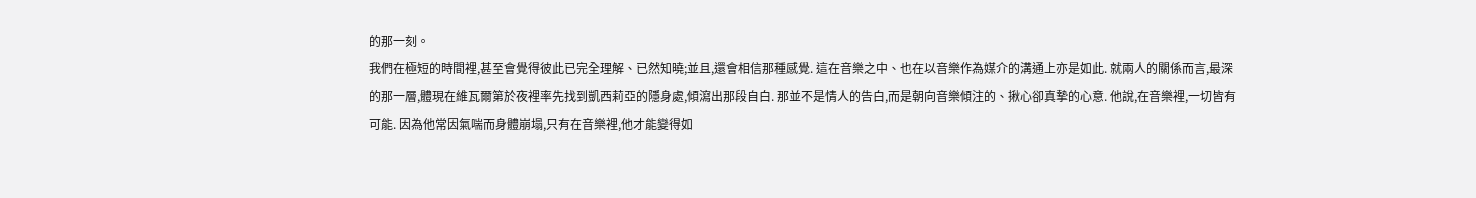的那一刻。
我們在極短的時間裡,甚至會覺得彼此已完全理解、已然知曉;並且,還會相信那種感覺. 這在音樂之中、也在以音樂作為媒介的溝通上亦是如此. 就兩人的關係而言,最深的那一層,體現在維瓦爾第於夜裡率先找到凱西莉亞的隱身處,傾瀉出那段自白. 那並不是情人的告白,而是朝向音樂傾注的、揪心卻真摯的心意. 他說,在音樂裡,一切皆有可能. 因為他常因氣喘而身體崩塌,只有在音樂裡,他才能變得如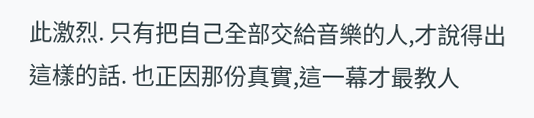此激烈. 只有把自己全部交給音樂的人,才說得出這樣的話. 也正因那份真實,這一幕才最教人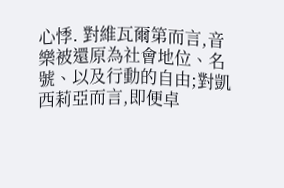心悸. 對維瓦爾第而言,音樂被還原為社會地位、名號、以及行動的自由;對凱西莉亞而言,即便卓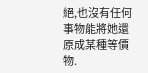絕,也沒有任何事物能將她還原成某種等價物.